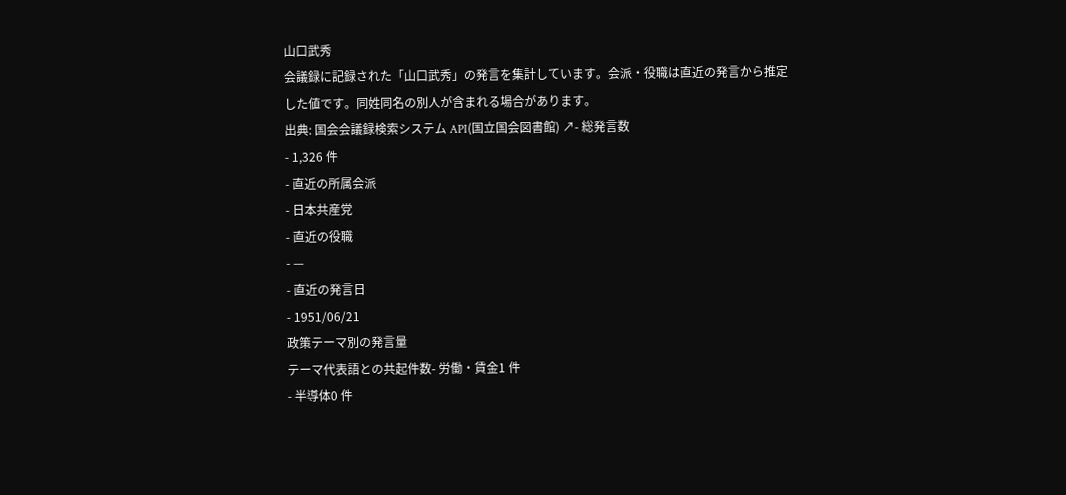山口武秀
会議録に記録された「山口武秀」の発言を集計しています。会派・役職は直近の発言から推定した値です。同姓同名の別人が含まれる場合があります。
出典: 国会会議録検索システム API(国立国会図書館) ↗- 総発言数
- 1,326 件
- 直近の所属会派
- 日本共産党
- 直近の役職
- —
- 直近の発言日
- 1951/06/21
政策テーマ別の発言量
テーマ代表語との共起件数- 労働・賃金1 件
- 半導体0 件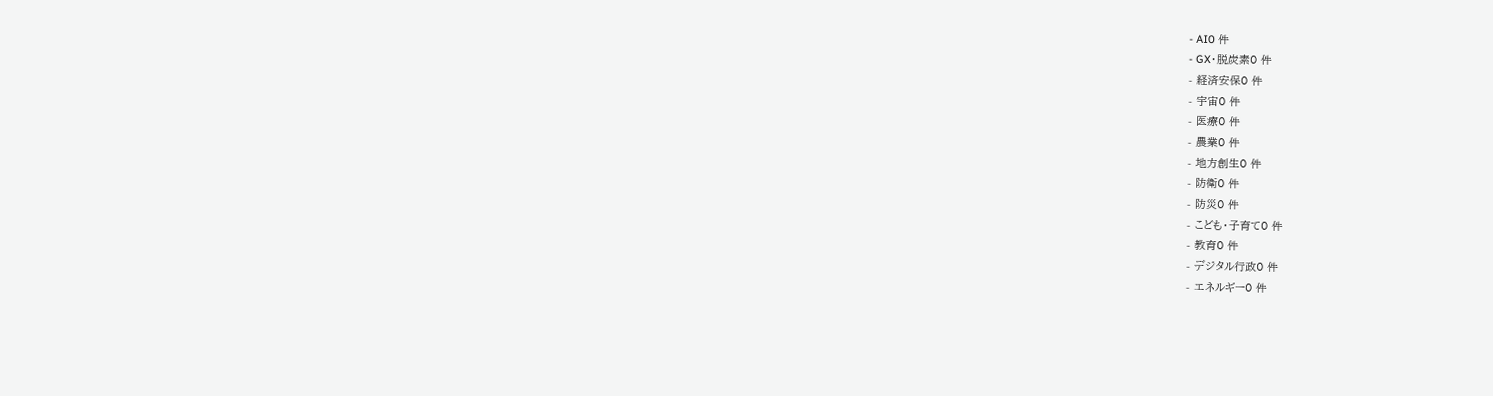- AI0 件
- GX・脱炭素0 件
- 経済安保0 件
- 宇宙0 件
- 医療0 件
- 農業0 件
- 地方創生0 件
- 防衛0 件
- 防災0 件
- こども・子育て0 件
- 教育0 件
- デジタル行政0 件
- エネルギー0 件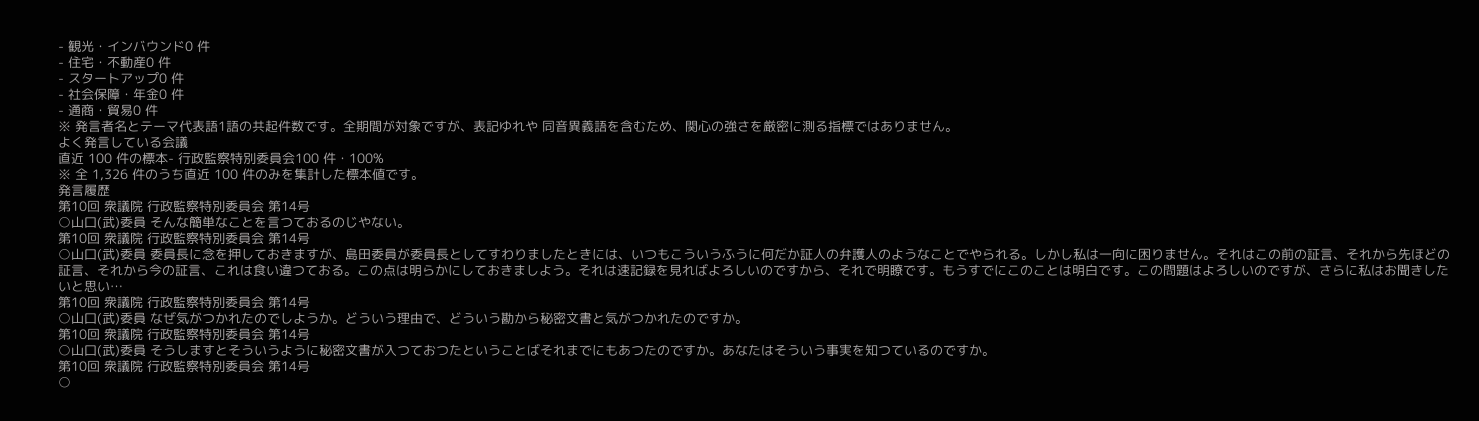- 観光・インバウンド0 件
- 住宅・不動産0 件
- スタートアップ0 件
- 社会保障・年金0 件
- 通商・貿易0 件
※ 発言者名とテーマ代表語1語の共起件数です。全期間が対象ですが、表記ゆれや 同音異義語を含むため、関心の強さを厳密に測る指標ではありません。
よく発言している会議
直近 100 件の標本- 行政監察特別委員会100 件・100%
※ 全 1,326 件のうち直近 100 件のみを集計した標本値です。
発言履歴
第10回 衆議院 行政監察特別委員会 第14号
○山口(武)委員 そんな簡単なことを言つておるのじやない。
第10回 衆議院 行政監察特別委員会 第14号
○山口(武)委員 委員長に念を押しておきますが、島田委員が委員長としてすわりましたときには、いつもこういうふうに何だか証人の弁護人のようなことでやられる。しかし私は一向に困りません。それはこの前の証言、それから先ほどの証言、それから今の証言、これは食い違つておる。この点は明らかにしておきましよう。それは速記録を見ればよろしいのですから、それで明瞭です。もうすでにこのことは明白です。この問題はよろしいのですが、さらに私はお聞きしたいと思い…
第10回 衆議院 行政監察特別委員会 第14号
○山口(武)委員 なぜ気がつかれたのでしようか。どういう理由で、どういう勘から秘密文書と気がつかれたのですか。
第10回 衆議院 行政監察特別委員会 第14号
○山口(武)委員 そうしますとそういうように秘密文書が入つておつたということばそれまでにもあつたのですか。あなたはそういう事実を知つているのですか。
第10回 衆議院 行政監察特別委員会 第14号
○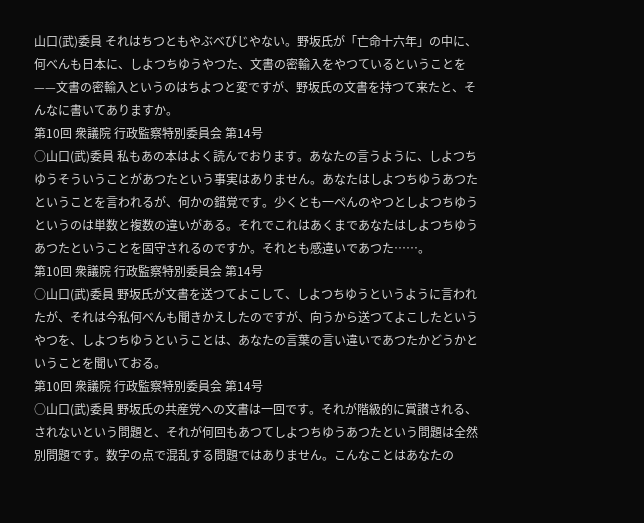山口(武)委員 それはちつともやぶべびじやない。野坂氏が「亡命十六年」の中に、何べんも日本に、しよつちゆうやつた、文書の密輸入をやつているということを——文書の密輸入というのはちよつと変ですが、野坂氏の文書を持つて来たと、そんなに書いてありますか。
第10回 衆議院 行政監察特別委員会 第14号
○山口(武)委員 私もあの本はよく読んでおります。あなたの言うように、しよつちゆうそういうことがあつたという事実はありません。あなたはしよつちゆうあつたということを言われるが、何かの錯覚です。少くとも一ぺんのやつとしよつちゆうというのは単数と複数の違いがある。それでこれはあくまであなたはしよつちゆうあつたということを固守されるのですか。それとも感違いであつた……。
第10回 衆議院 行政監察特別委員会 第14号
○山口(武)委員 野坂氏が文書を送つてよこして、しよつちゆうというように言われたが、それは今私何べんも聞きかえしたのですが、向うから送つてよこしたというやつを、しよつちゆうということは、あなたの言葉の言い違いであつたかどうかということを聞いておる。
第10回 衆議院 行政監察特別委員会 第14号
○山口(武)委員 野坂氏の共産党への文書は一回です。それが階級的に賞讃される、されないという問題と、それが何回もあつてしよつちゆうあつたという問題は全然別問題です。数字の点で混乱する問題ではありません。こんなことはあなたの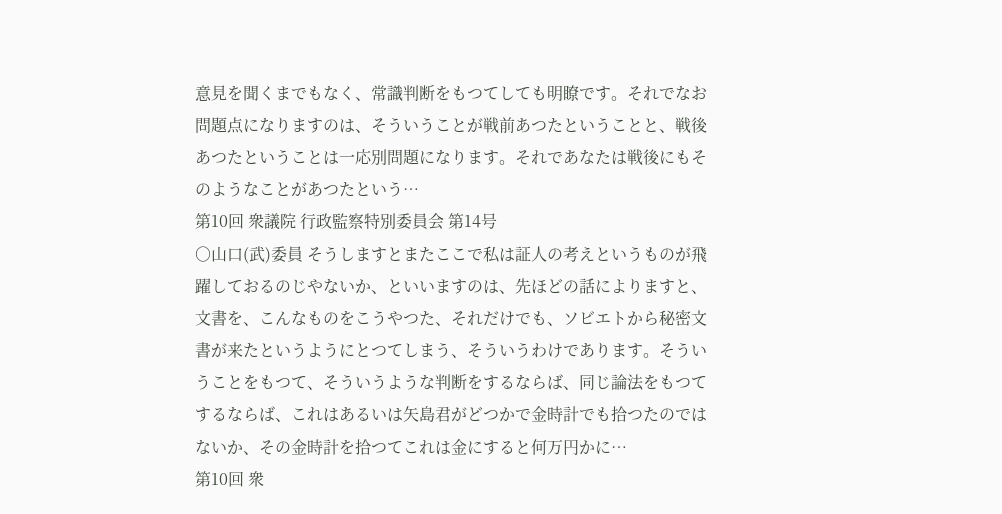意見を聞くまでもなく、常識判断をもつてしても明瞭です。それでなお問題点になりますのは、そういうことが戦前あつたということと、戦後あつたということは一応別問題になります。それであなたは戦後にもそのようなことがあつたという…
第10回 衆議院 行政監察特別委員会 第14号
○山口(武)委員 そうしますとまたここで私は証人の考えというものが飛躍しておるのじやないか、といいますのは、先ほどの話によりますと、文書を、こんなものをこうやつた、それだけでも、ソビエトから秘密文書が来たというようにとつてしまう、そういうわけであります。そういうことをもつて、そういうような判断をするならば、同じ論法をもつてするならば、これはあるいは矢島君がどつかで金時計でも拾つたのではないか、その金時計を拾つてこれは金にすると何万円かに…
第10回 衆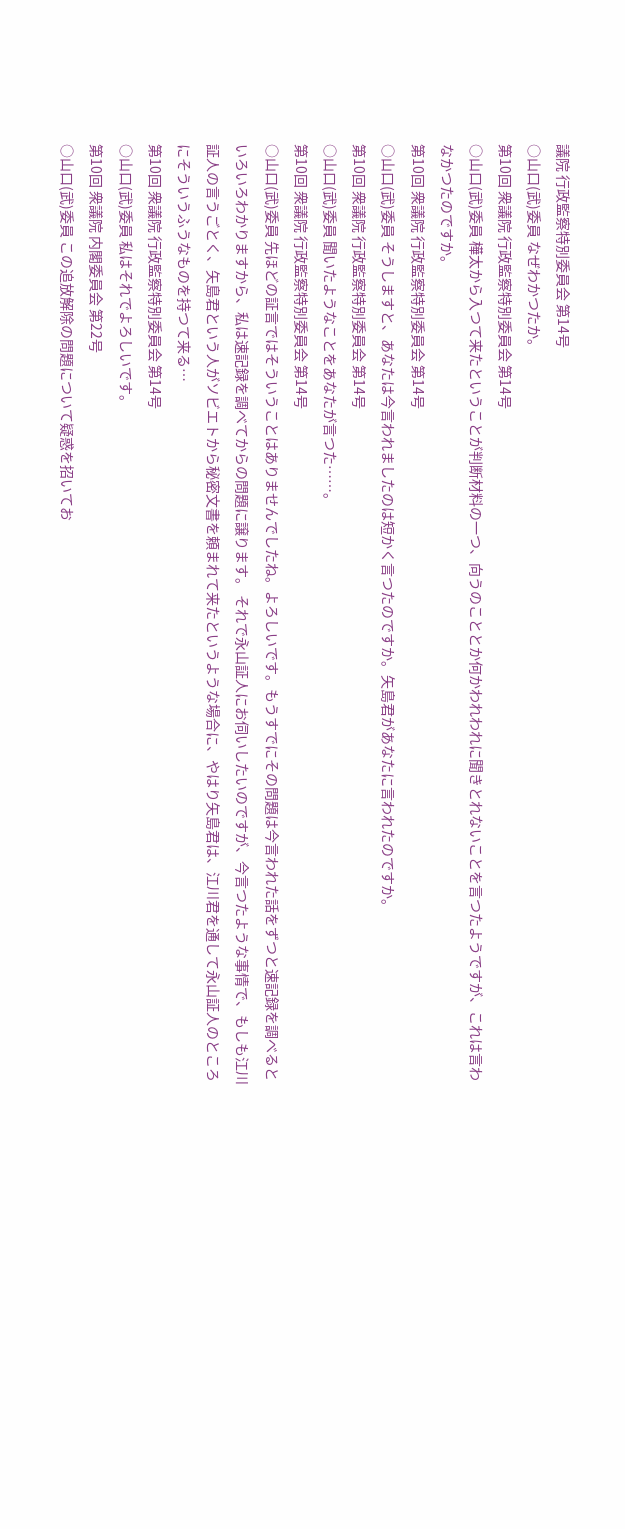議院 行政監察特別委員会 第14号
○山口(武)委員 なぜわかつたか。
第10回 衆議院 行政監察特別委員会 第14号
○山口(武)委員 樺太から入つて来たということが判断材料の一つ、向うのこととか何かわれわれに聞きとれないことを言つたようですが、これは言わなかつたのですか。
第10回 衆議院 行政監察特別委員会 第14号
○山口(武)委員 そうしますと、あなたは今言われましたのは短かく言つたのですか。矢島君があなたに言われたのですか。
第10回 衆議院 行政監察特別委員会 第14号
○山口(武)委員 聞いたようなことをあなたが言つた……。
第10回 衆議院 行政監察特別委員会 第14号
○山口(武)委員 先ほどの証言ではそういうことはありませんでしたね。よろしいです。もうすでにその問題は今言われた話をずつと速記録を調べるといろいろわかりますから、私は速記録を調べてからの問題に譲ります。 それで永山証人にお伺いしたいのですが、今言つたような事情で、もしも江川証人の言うごとく、矢島君という人がソビエトから秘密文書を頼まれて来たというような場合に、やはり矢島君は、江川君を通して永山証人のところにそういうふうなものを持つて来る…
第10回 衆議院 行政監察特別委員会 第14号
○山口(武)委員 私はそれでよろしいです。
第10回 衆議院 内閣委員会 第22号
○山口(武)委員 この追放解除の問題について疑惑を招いてお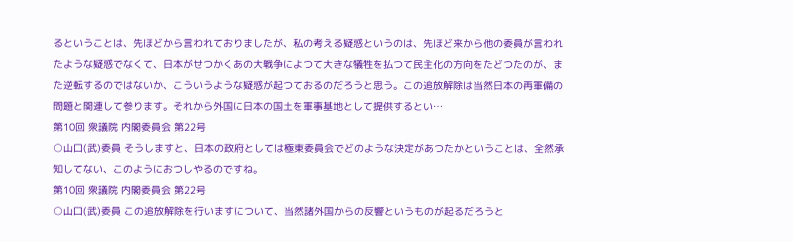るということは、先ほどから言われておりましたが、私の考える疑惑というのは、先ほど来から他の委員が言われたような疑惑でなくて、日本がせつかくあの大戦争によつて大きな犠牲を払つて民主化の方向をたどつたのが、また逆転するのではないか、こういうような疑惑が起つておるのだろうと思う。この追放解除は当然日本の再軍備の問題と関連して参ります。それから外国に日本の国土を軍事基地として提供するとい…
第10回 衆議院 内閣委員会 第22号
○山口(武)委員 そうしますと、日本の政府としては極東委員会でどのような決定があつたかということは、全然承知してない、このようにおつしやるのですね。
第10回 衆議院 内閣委員会 第22号
○山口(武)委員 この追放解除を行いますについて、当然諸外国からの反響というものが起るだろうと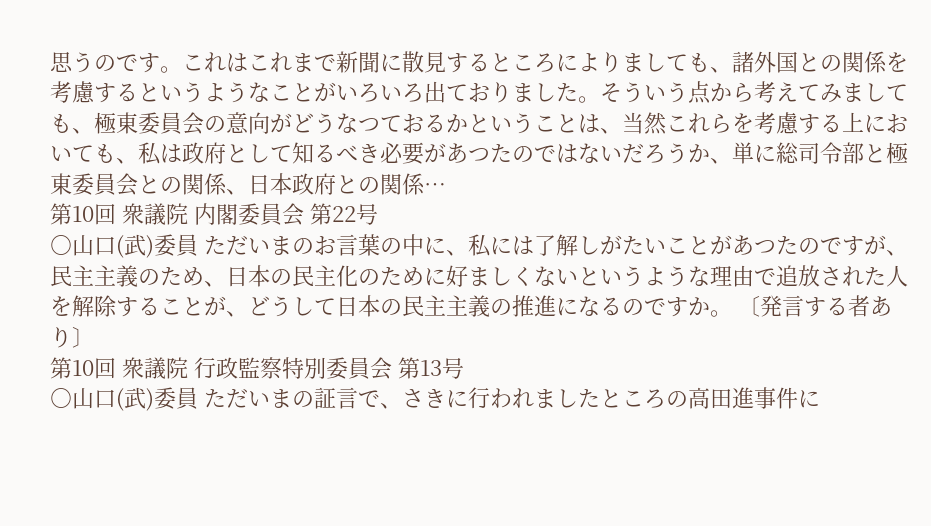思うのです。これはこれまで新聞に散見するところによりましても、諸外国との関係を考慮するというようなことがいろいろ出ておりました。そういう点から考えてみましても、極東委員会の意向がどうなつておるかということは、当然これらを考慮する上においても、私は政府として知るべき必要があつたのではないだろうか、単に総司令部と極東委員会との関係、日本政府との関係…
第10回 衆議院 内閣委員会 第22号
○山口(武)委員 ただいまのお言葉の中に、私には了解しがたいことがあつたのですが、民主主義のため、日本の民主化のために好ましくないというような理由で追放された人を解除することが、どうして日本の民主主義の推進になるのですか。 〔発言する者あり〕
第10回 衆議院 行政監察特別委員会 第13号
○山口(武)委員 ただいまの証言で、さきに行われましたところの高田進事件に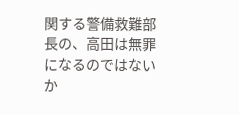関する警備救難部長の、高田は無罪になるのではないか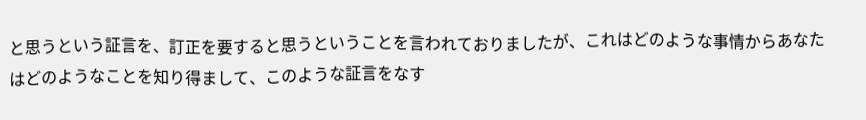と思うという証言を、訂正を要すると思うということを言われておりましたが、これはどのような事情からあなたはどのようなことを知り得まして、このような証言をなす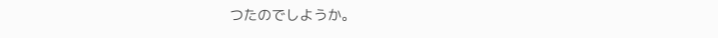つたのでしようか。